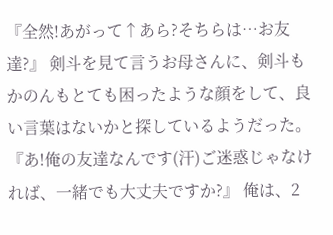『全然!あがって↑あら?そちらは…お友達?』 剣斗を見て言うお母さんに、剣斗もかのんもとても困ったような顔をして、良い言葉はないかと探しているようだった。 『あ!俺の友達なんです(汗)ご迷惑じゃなければ、一緒でも大丈夫ですか?』 俺は、2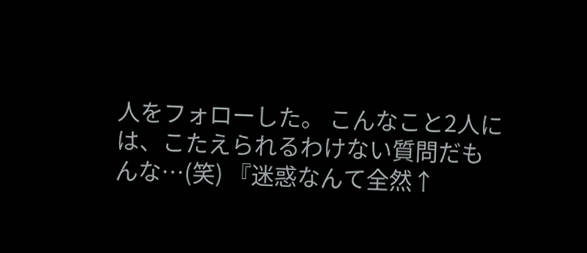人をフォローした。 こんなこと2人には、こたえられるわけない質問だもんな…(笑) 『迷惑なんて全然↑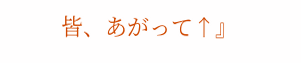皆、あがって↑』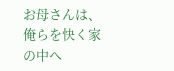お母さんは、俺らを快く家の中へ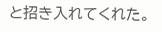と招き入れてくれた。